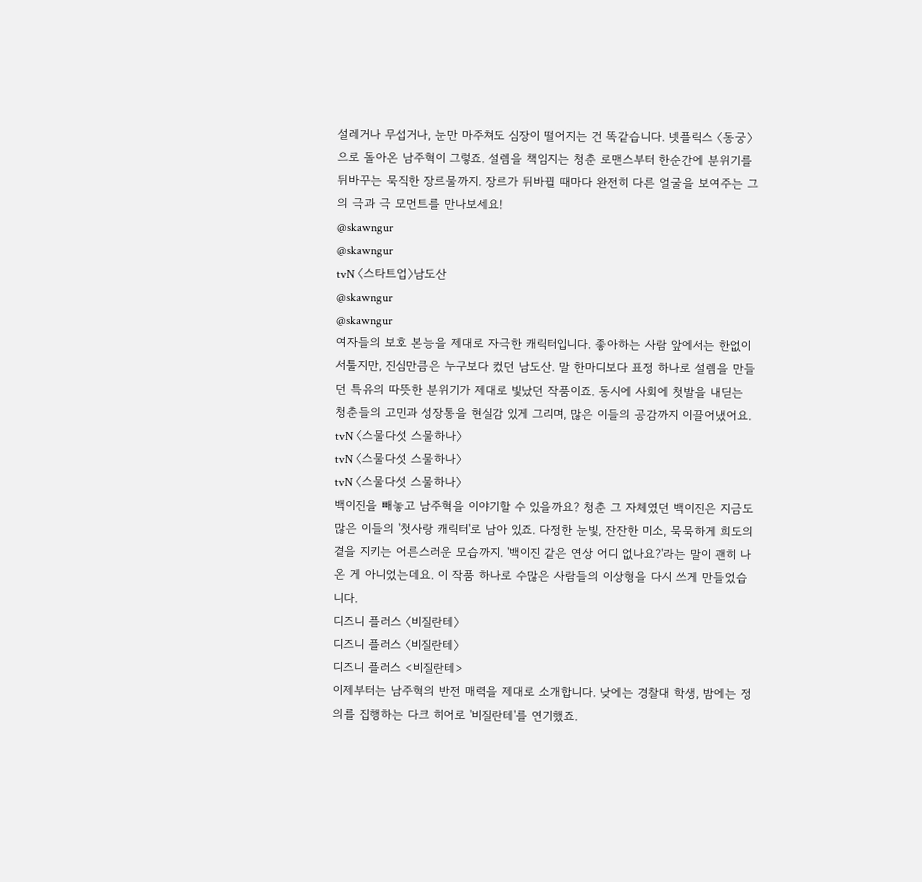설레거나 무섭거나, 눈만 마주쳐도 심장이 떨어지는 건 똑같습니다. 넷플릭스 〈동궁〉으로 돌아온 남주혁이 그렇죠. 설렘을 책임지는 청춘 로맨스부터 한순간에 분위기를 뒤바꾸는 묵직한 장르물까지. 장르가 뒤바뀔 때마다 완전히 다른 얼굴을 보여주는 그의 극과 극 모먼트를 만나보세요!
@skawngur
@skawngur
tvN 〈스타트업〉남도산
@skawngur
@skawngur
여자들의 보호 본능을 제대로 자극한 캐릭터입니다. 좋아하는 사람 앞에서는 한없이 서툴지만, 진심만큼은 누구보다 컸던 남도산. 말 한마디보다 표정 하나로 설렘을 만들던 특유의 따뜻한 분위기가 제대로 빛났던 작품이죠. 동시에 사회에 첫발을 내딛는 청춘들의 고민과 성장통을 현실감 있게 그리며, 많은 이들의 공감까지 이끌어냈어요.
tvN 〈스물다섯 스물하나〉
tvN 〈스물다섯 스물하나〉
tvN 〈스물다섯 스물하나〉
백이진을 빼놓고 남주혁을 이야기할 수 있을까요? 청춘 그 자체였던 백이진은 지금도 많은 이들의 '첫사랑 캐릭터'로 남아 있죠. 다정한 눈빛, 잔잔한 미소, 묵묵하게 희도의 곁을 지키는 어른스러운 모습까지. '백이진 같은 연상 어디 없나요?'라는 말이 괜히 나온 게 아니었는데요. 이 작품 하나로 수많은 사람들의 이상형을 다시 쓰게 만들었습니다.
디즈니 플러스 〈비질란테〉
디즈니 플러스 〈비질란테〉
디즈니 플러스 <비질란테>
이제부터는 남주혁의 반전 매력을 제대로 소개합니다. 낮에는 경찰대 학생, 밤에는 정의를 집행하는 다크 히어로 '비질란테'를 연기했죠.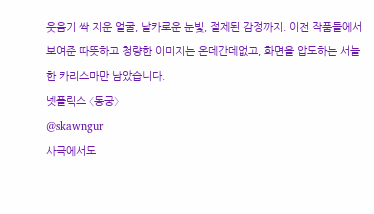웃음기 싹 지운 얼굴, 날카로운 눈빛, 절제된 감정까지. 이전 작품들에서 보여준 따뜻하고 청량한 이미지는 온데간데없고, 화면을 압도하는 서늘한 카리스마만 남았습니다.
넷플릭스 〈동궁〉
@skawngur
사극에서도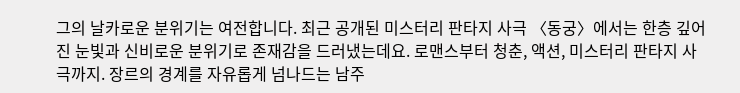그의 날카로운 분위기는 여전합니다. 최근 공개된 미스터리 판타지 사극 〈동궁〉에서는 한층 깊어진 눈빛과 신비로운 분위기로 존재감을 드러냈는데요. 로맨스부터 청춘, 액션, 미스터리 판타지 사극까지. 장르의 경계를 자유롭게 넘나드는 남주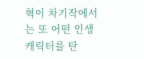혁이 차기작에서는 또 어떤 인생 캐릭터를 탄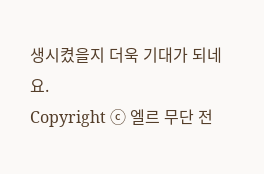생시켰을지 더욱 기대가 되네요.
Copyright ⓒ 엘르 무단 전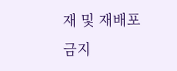재 및 재배포 금지